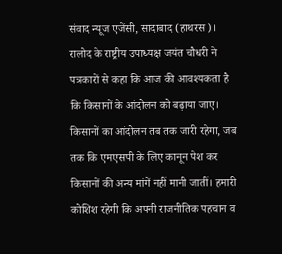संवाद न्यूज एजेंसी, सादाबाद (हाथरस)।
रालोद के राष्ट्रीय उपाध्यक्ष जयंत चौधरी ने पत्रकारों से कहा कि आज की आवश्यकता है कि किसानों के आंदोलन को बढ़ाया जाए। किसानों का आंदोलन तब तक जारी रहेगा, जब तक कि एमएसपी के लिए कानून पेश कर किसानों की अन्य मांगें नहीं मानी जातीं। हमारी कोशिश रहेगी कि अपनी राजनीतिक पहचान व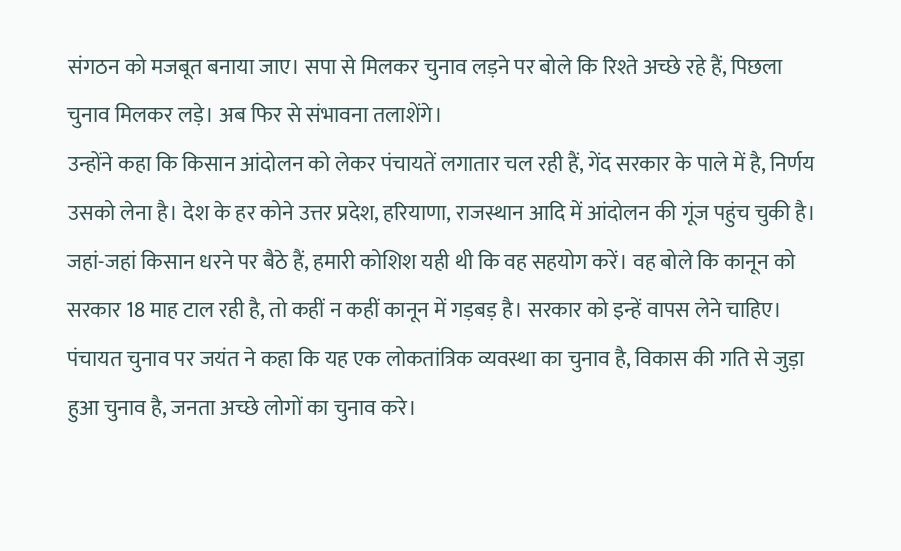संगठन को मजबूत बनाया जाए। सपा से मिलकर चुनाव लड़ने पर बोले कि रिश्ते अच्छे रहे हैं, पिछला चुनाव मिलकर लड़े। अब फिर से संभावना तलाशेंगे।
उन्होंने कहा कि किसान आंदोलन को लेकर पंचायतें लगातार चल रही हैं, गेंद सरकार के पाले में है, निर्णय उसको लेना है। देश के हर कोने उत्तर प्रदेश, हरियाणा, राजस्थान आदि में आंदोलन की गूंज पहुंच चुकी है। जहां-जहां किसान धरने पर बैठे हैं, हमारी कोशिश यही थी कि वह सहयोग करें। वह बोले कि कानून को सरकार 18 माह टाल रही है, तो कहीं न कहीं कानून में गड़बड़ है। सरकार को इन्हें वापस लेने चाहिए।
पंचायत चुनाव पर जयंत ने कहा कि यह एक लोकतांत्रिक व्यवस्था का चुनाव है, विकास की गति से जुड़ा हुआ चुनाव है, जनता अच्छे लोगों का चुनाव करे।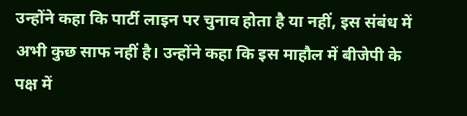उन्होंने कहा कि पार्टी लाइन पर चुनाव होता है या नहीं, इस संबंध में अभी कुछ साफ नहीं है। उन्होंने कहा कि इस माहौल में बीजेपी के पक्ष में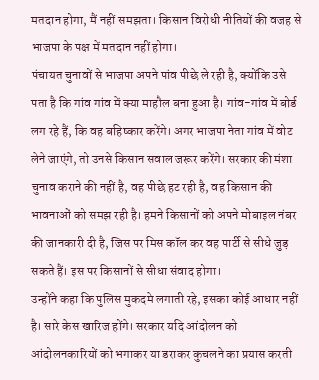मतदान होगा, मैं नहीं समझता। किसान विरोधी नीतियों की वजह से भाजपा के पक्ष में मतदान नहीं होगा।
पंचायत चुनावों से भाजपा अपने पांव पीछे ले रही है, क्योंकि उसे पता है कि गांव गांव में क्या माहौल बना हुआ है। गांव-गांव में बोर्ड लग रहे हैं, कि वह बहिष्कार करेंगे। अगर भाजपा नेता गांव में वोट लेने जाएंगे, तो उनसे किसान सवाल जरूर करेंगे। सरकार की मंशा चुनाव कराने की नहीं है, वह पीछे हट रही है, वह किसान की भावनाओं को समझ रही है। हमने किसानों को अपने मोबाइल नंबर की जानकारी दी है, जिस पर मिस कॉल कर वह पार्टी से सीधे जुड़ सकते हैं। इस पर किसानों से सीधा संवाद होगा।
उन्होंने कहा कि पुलिस मुकदमे लगाती रहे, इसका कोई आधार नहीं है। सारे केस खारिज होंगे। सरकार यदि आंदोलन को आंदोलनकारियों को भगाकर या डराकर कुचलने का प्रयास करती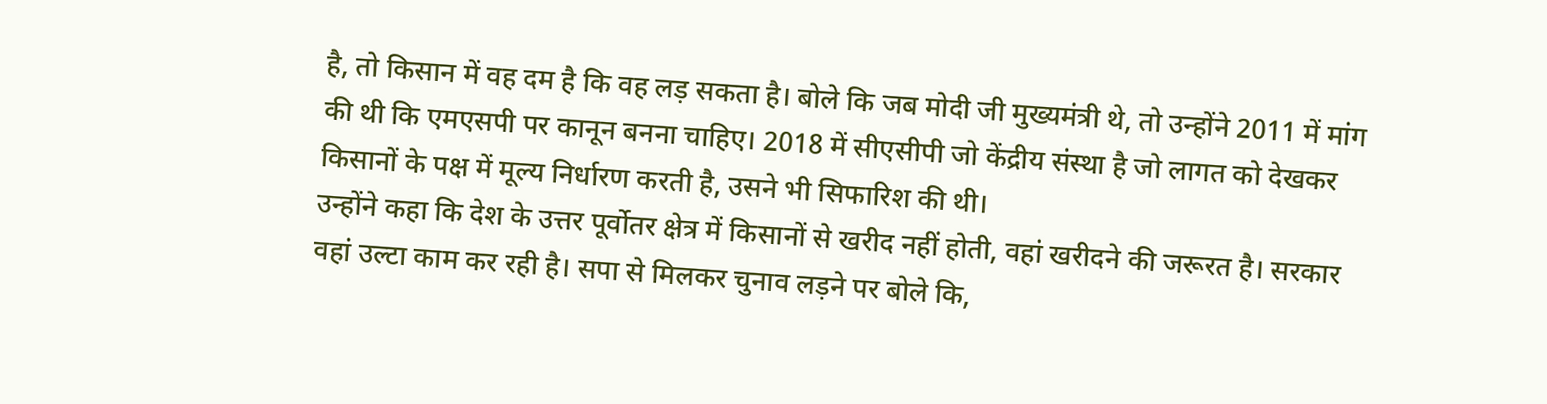है, तो किसान में वह दम है कि वह लड़ सकता है। बोले कि जब मोदी जी मुख्यमंत्री थे, तो उन्होंने 2011 में मांग की थी कि एमएसपी पर कानून बनना चाहिए। 2018 में सीएसीपी जो केंद्रीय संस्था है जो लागत को देखकर किसानों के पक्ष में मूल्य निर्धारण करती है, उसने भी सिफारिश की थी।
उन्होंने कहा कि देश के उत्तर पूर्वोतर क्षेत्र में किसानों से खरीद नहीं होती, वहां खरीदने की जरूरत है। सरकार वहां उल्टा काम कर रही है। सपा से मिलकर चुनाव लड़ने पर बोले कि,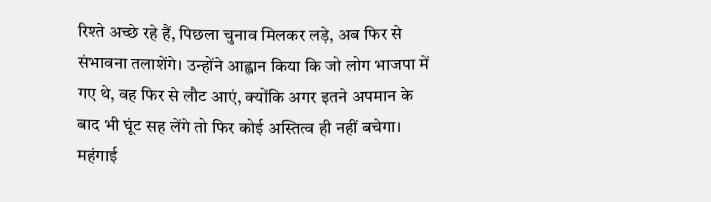रिश्ते अच्छे रहे हैं, पिछला चुनाव मिलकर लड़े, अब फिर से संभावना तलाशेंगे। उन्होंने आह्वान किया कि जो लोग भाजपा में गए थे, वह फिर से लौट आएं, क्योंकि अगर इतने अपमान के बाद भी घूंट सह लेंगे तो फिर कोई अस्तित्व ही नहीं बचेगा।
महंगाई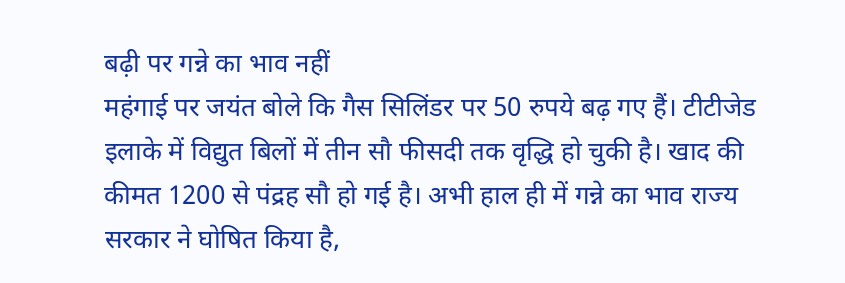बढ़ी पर गन्ने का भाव नहीं
महंगाई पर जयंत बोले कि गैस सिलिंडर पर 50 रुपये बढ़ गए हैं। टीटीजेड इलाके में विद्युत बिलों में तीन सौ फीसदी तक वृद्धि हो चुकी है। खाद की कीमत 1200 से पंद्रह सौ हो गई है। अभी हाल ही में गन्ने का भाव राज्य सरकार ने घोषित किया है,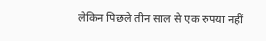लेकिन पिछले तीन साल से एक रुपया नहीं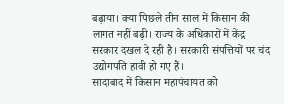बढ़ाया। क्या पिछले तीन साल में किसान की लागत नहीं बढ़ी। राज्य के अधिकारों में केंद्र सरकार दखल दे रही है। सरकारी संपत्तियों पर चंद उद्योगपति हावी हो गए हैं।
सादाबाद में किसान महापंचायत को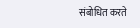संबोधित करते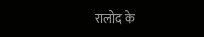रालोद के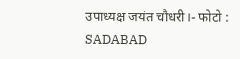उपाध्यक्ष जयंत चौधरी।- फोटो : SADABAD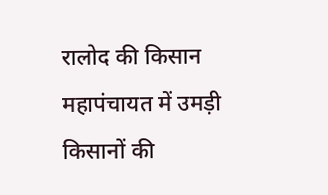रालोद की किसान महापंचायत में उमड़ी किसानों की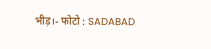भीड़।- फोटो : SADABAD